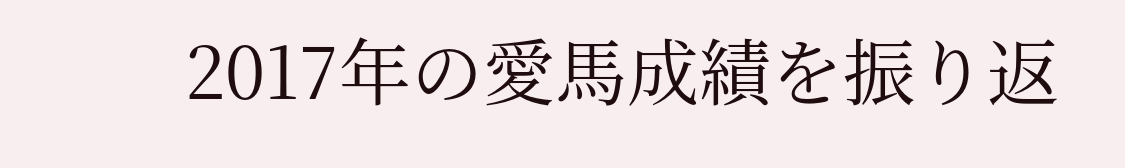2017年の愛馬成績を振り返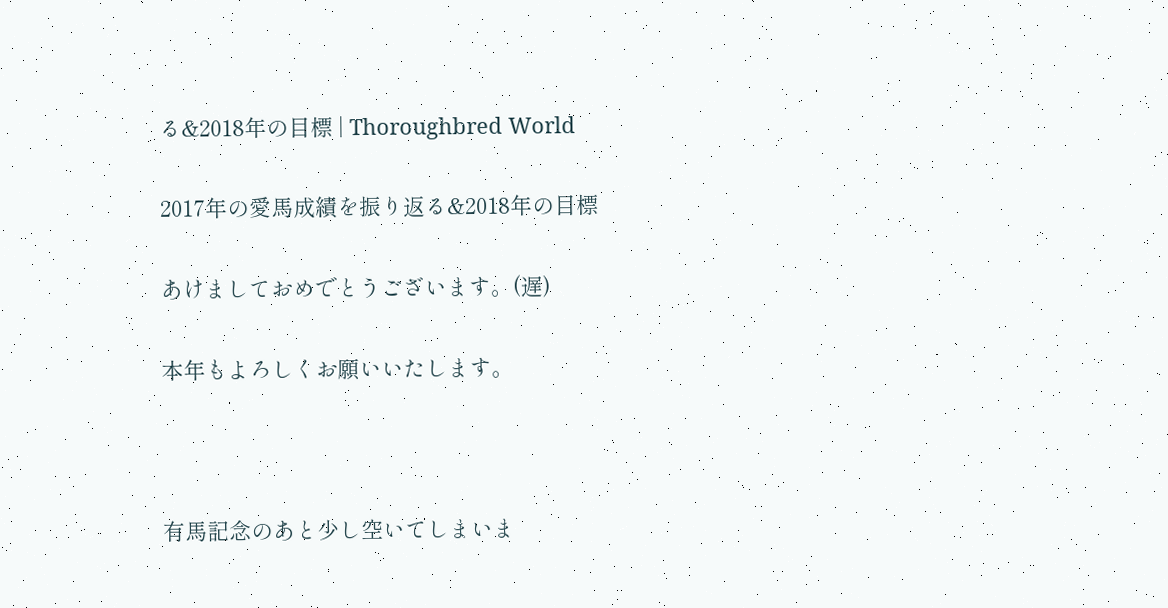る&2018年の目標 | Thoroughbred World

2017年の愛馬成績を振り返る&2018年の目標

あけましておめでとうございます。(遅)

本年もよろしくお願いいたします。



有馬記念のあと少し空いてしまいま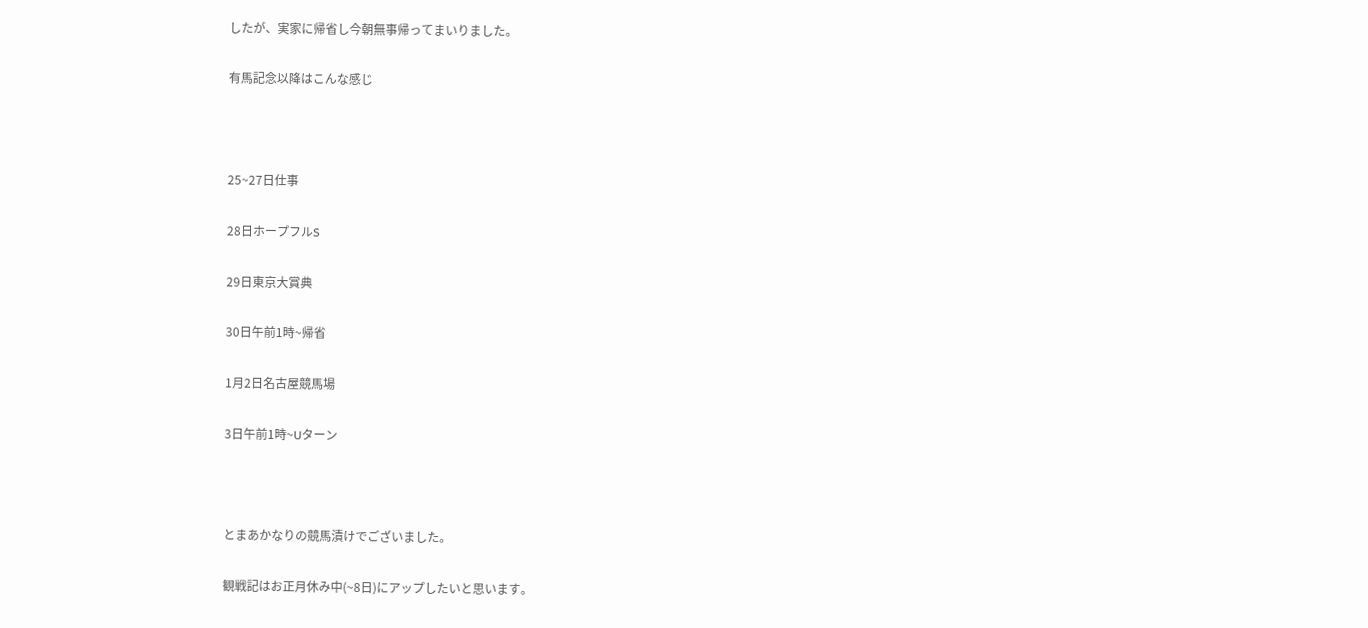したが、実家に帰省し今朝無事帰ってまいりました。

有馬記念以降はこんな感じ



25~27日仕事

28日ホープフルS

29日東京大賞典

30日午前1時~帰省

1月2日名古屋競馬場

3日午前1時~Uターン



とまあかなりの競馬漬けでございました。

観戦記はお正月休み中(~8日)にアップしたいと思います。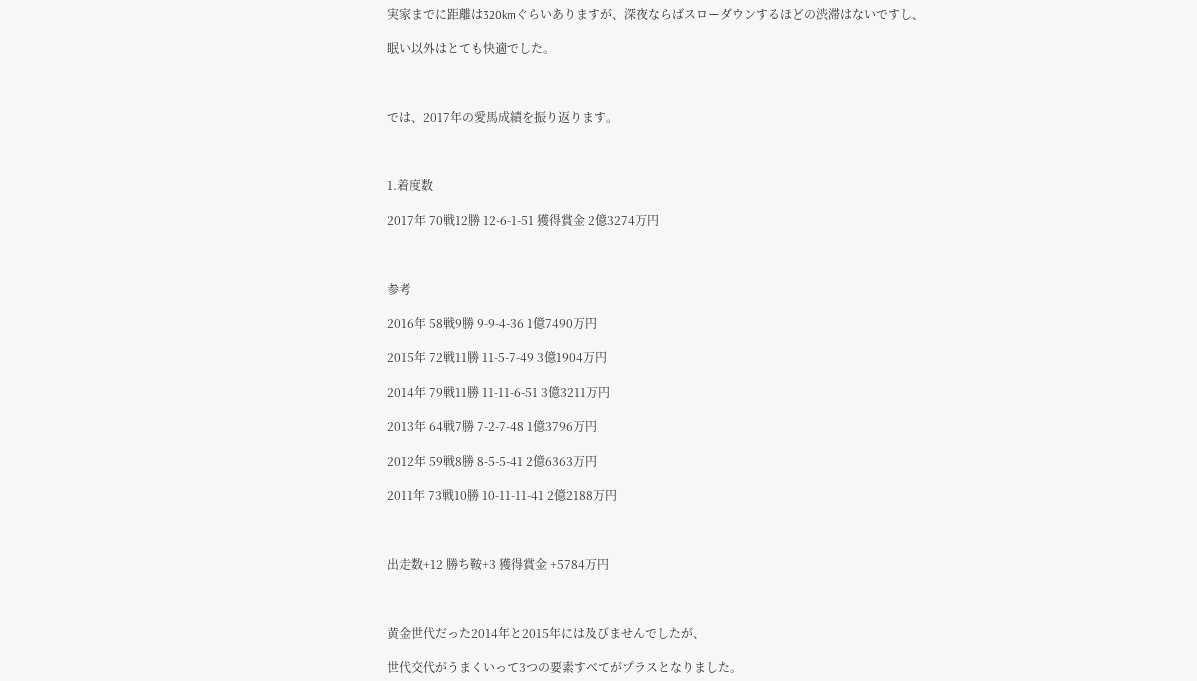実家までに距離は320kmぐらいありますが、深夜ならばスローダウンするほどの渋滞はないですし、

眠い以外はとても快適でした。



では、2017年の愛馬成績を振り返ります。



1.着度数

2017年 70戦12勝 12-6-1-51 獲得賞金 2億3274万円



参考

2016年 58戦9勝 9-9-4-36 1億7490万円

2015年 72戦11勝 11-5-7-49 3億1904万円

2014年 79戦11勝 11-11-6-51 3億3211万円

2013年 64戦7勝 7-2-7-48 1億3796万円

2012年 59戦8勝 8-5-5-41 2億6363万円

2011年 73戦10勝 10-11-11-41 2億2188万円



出走数+12 勝ち鞍+3 獲得賞金 +5784万円



黄金世代だった2014年と2015年には及びませんでしたが、

世代交代がうまくいって3つの要素すべてがプラスとなりました。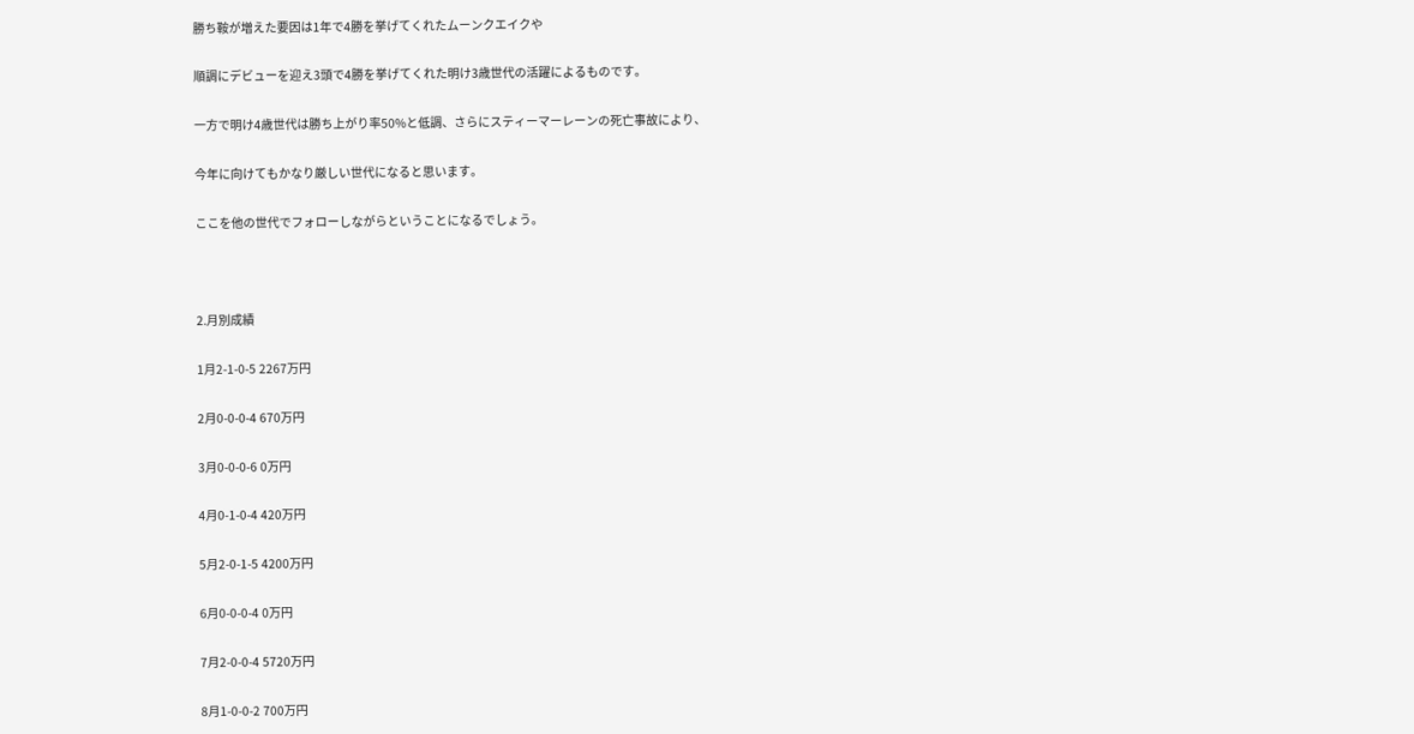勝ち鞍が増えた要因は1年で4勝を挙げてくれたムーンクエイクや

順調にデビューを迎え3頭で4勝を挙げてくれた明け3歳世代の活躍によるものです。

一方で明け4歳世代は勝ち上がり率50%と低調、さらにスティーマーレーンの死亡事故により、

今年に向けてもかなり厳しい世代になると思います。

ここを他の世代でフォローしながらということになるでしょう。



2.月別成績

1月2-1-0-5 2267万円

2月0-0-0-4 670万円

3月0-0-0-6 0万円

4月0-1-0-4 420万円

5月2-0-1-5 4200万円

6月0-0-0-4 0万円

7月2-0-0-4 5720万円

8月1-0-0-2 700万円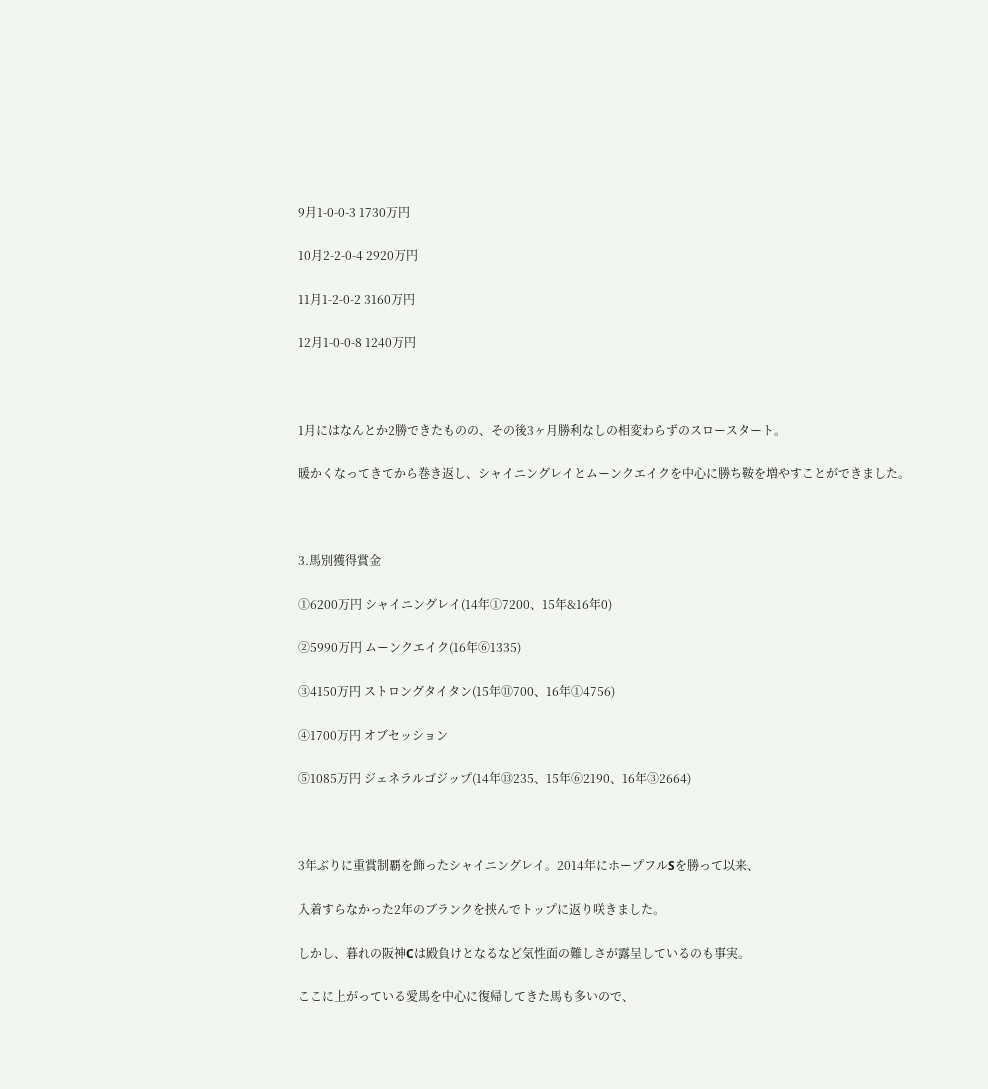9月1-0-0-3 1730万円

10月2-2-0-4 2920万円

11月1-2-0-2 3160万円

12月1-0-0-8 1240万円



1月にはなんとか2勝できたものの、その後3ヶ月勝利なしの相変わらずのスロースタート。

暖かくなってきてから巻き返し、シャイニングレイとムーンクエイクを中心に勝ち鞍を増やすことができました。



3.馬別獲得賞金

①6200万円 シャイニングレイ(14年①7200、15年&16年0)

②5990万円 ムーンクエイク(16年⑥1335)

③4150万円 ストロングタイタン(15年⑪700、16年①4756)

④1700万円 オブセッション

⑤1085万円 ジェネラルゴジップ(14年⑬235、15年⑥2190、16年③2664)



3年ぶりに重賞制覇を飾ったシャイニングレイ。2014年にホープフルSを勝って以来、

入着すらなかった2年のブランクを挟んでトップに返り咲きました。

しかし、暮れの阪神Cは殿負けとなるなど気性面の難しさが露呈しているのも事実。

ここに上がっている愛馬を中心に復帰してきた馬も多いので、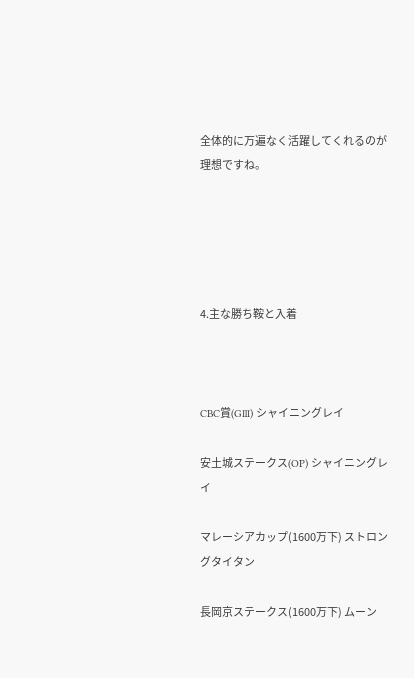全体的に万遍なく活躍してくれるのが理想ですね。





4.主な勝ち鞍と入着



CBC賞(GⅢ) シャイニングレイ

安土城ステークス(OP) シャイニングレイ

マレーシアカップ(1600万下) ストロングタイタン

長岡京ステークス(1600万下) ムーン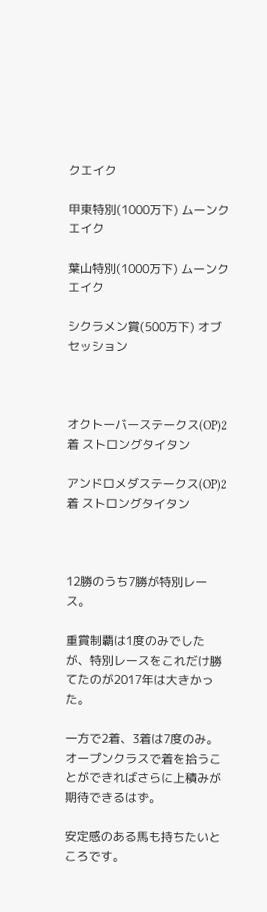クエイク

甲東特別(1000万下) ムーンクエイク

葉山特別(1000万下) ムーンクエイク

シクラメン賞(500万下) オブセッション



オクトーバーステークス(OP)2着 ストロングタイタン

アンドロメダステークス(OP)2着 ストロングタイタン



12勝のうち7勝が特別レース。

重賞制覇は1度のみでしたが、特別レースをこれだけ勝てたのが2017年は大きかった。

一方で2着、3着は7度のみ。オープンクラスで着を拾うことができればさらに上積みが期待できるはず。

安定感のある馬も持ちたいところです。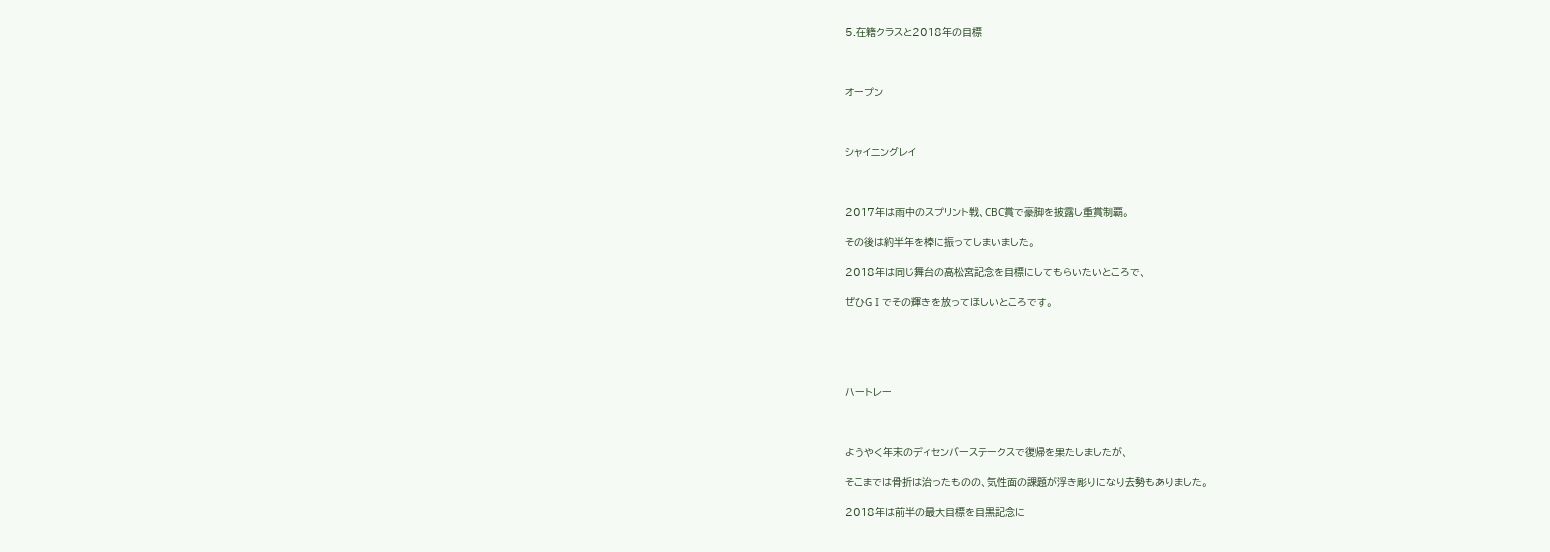5.在籍クラスと2018年の目標



オープン



シャイニングレイ



2017年は雨中のスプリント戦、CBC賞で豪脚を披露し重賞制覇。

その後は約半年を棒に振ってしまいました。

2018年は同じ舞台の高松宮記念を目標にしてもらいたいところで、

ぜひGⅠでその輝きを放ってほしいところです。





ハートレー



ようやく年末のディセンバーステークスで復帰を果たしましたが、

そこまでは骨折は治ったものの、気性面の課題が浮き彫りになり去勢もありました。

2018年は前半の最大目標を目黒記念に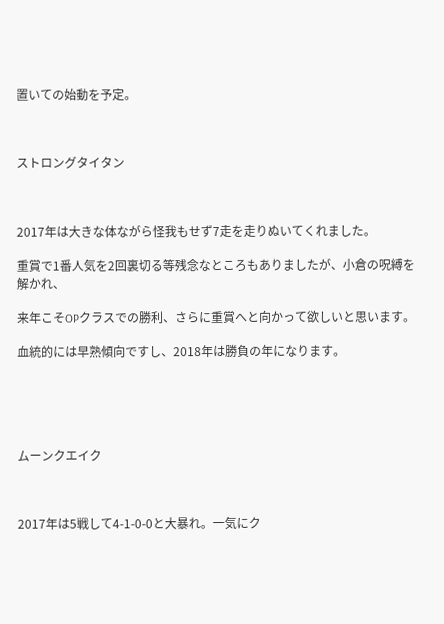置いての始動を予定。



ストロングタイタン



2017年は大きな体ながら怪我もせず7走を走りぬいてくれました。

重賞で1番人気を2回裏切る等残念なところもありましたが、小倉の呪縛を解かれ、

来年こそOPクラスでの勝利、さらに重賞へと向かって欲しいと思います。

血統的には早熟傾向ですし、2018年は勝負の年になります。





ムーンクエイク



2017年は5戦して4-1-0-0と大暴れ。一気にク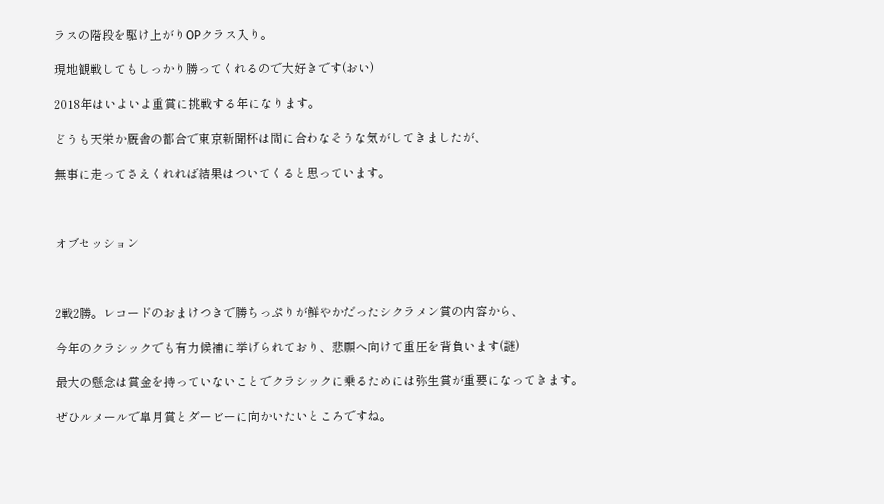ラスの階段を駆け上がりOPクラス入り。

現地観戦してもしっかり勝ってくれるので大好きです(おい)

2018年はいよいよ重賞に挑戦する年になります。

どうも天栄か厩舎の都合で東京新聞杯は間に合わなそうな気がしてきましたが、

無事に走ってさえくれれば結果はついてくると思っています。



オブセッション



2戦2勝。レコードのおまけつきで勝ちっぷりが鮮やかだったシクラメン賞の内容から、

今年のクラシックでも有力候補に挙げられており、悲願へ向けて重圧を背負います(謎)

最大の懸念は賞金を持っていないことでクラシックに乗るためには弥生賞が重要になってきます。

ぜひルメールで皐月賞とダービーに向かいたいところですね。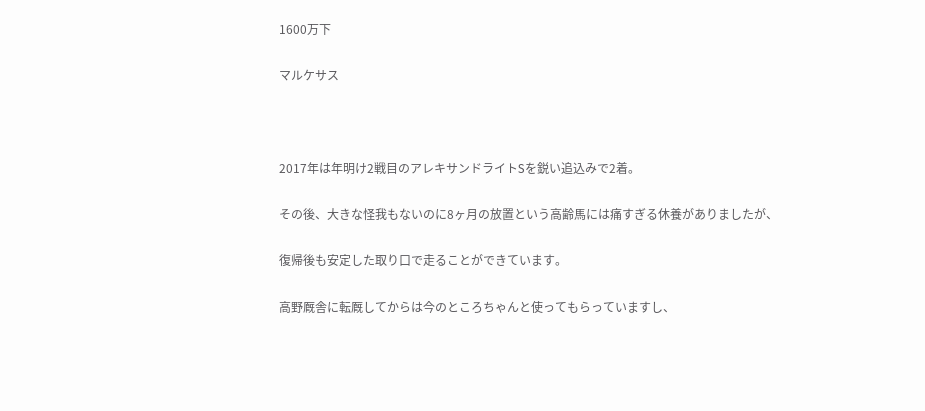1600万下

マルケサス



2017年は年明け2戦目のアレキサンドライトSを鋭い追込みで2着。

その後、大きな怪我もないのに8ヶ月の放置という高齢馬には痛すぎる休養がありましたが、

復帰後も安定した取り口で走ることができています。

高野厩舎に転厩してからは今のところちゃんと使ってもらっていますし、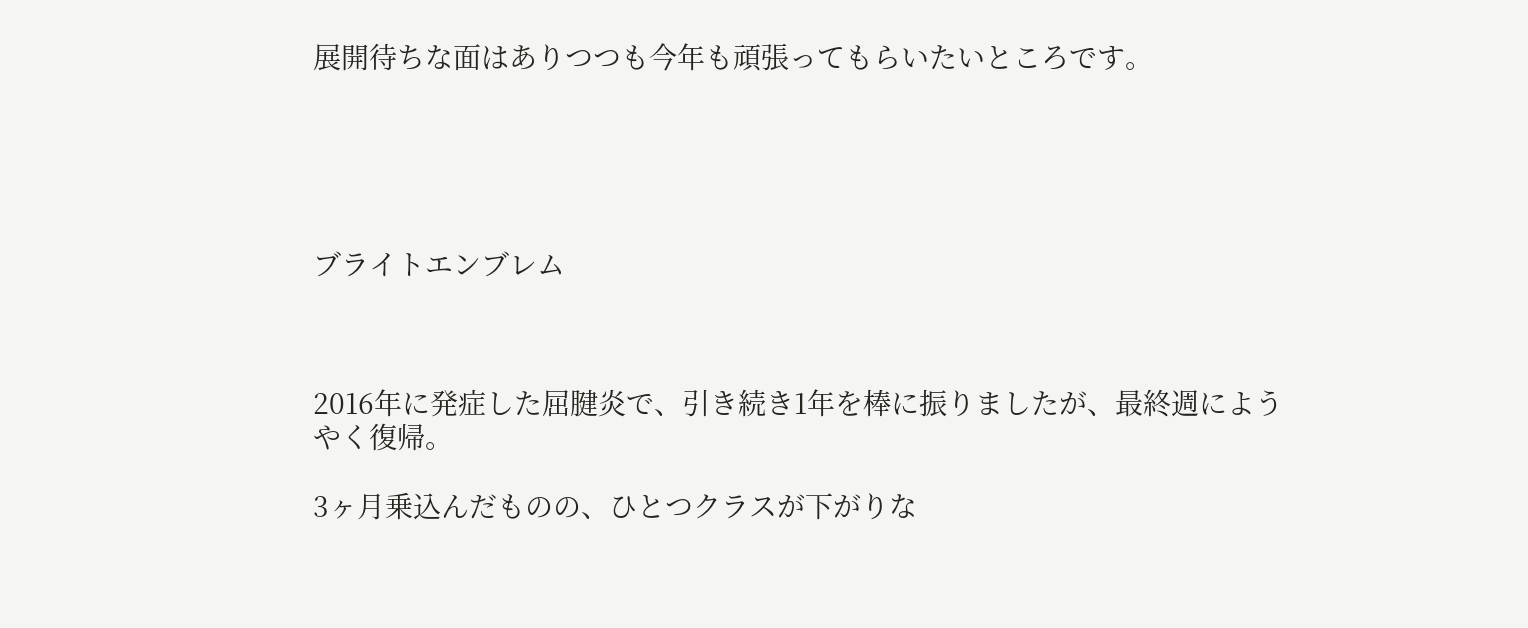展開待ちな面はありつつも今年も頑張ってもらいたいところです。





ブライトエンブレム



2016年に発症した屈腱炎で、引き続き1年を棒に振りましたが、最終週にようやく復帰。

3ヶ月乗込んだものの、ひとつクラスが下がりな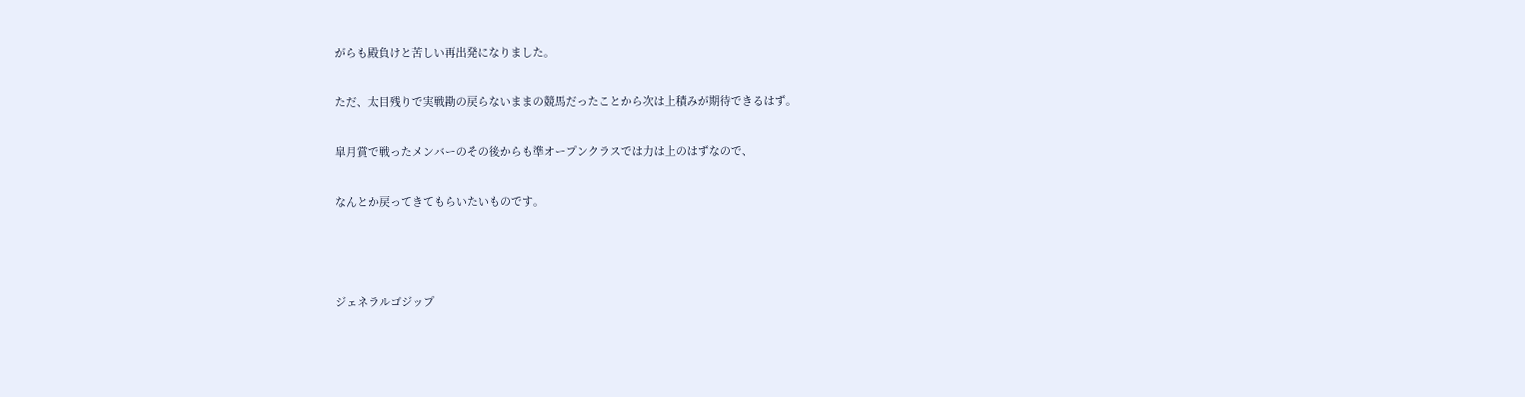がらも殿負けと苦しい再出発になりました。

ただ、太目残りで実戦勘の戻らないままの競馬だったことから次は上積みが期待できるはず。

皐月賞で戦ったメンバーのその後からも準オープンクラスでは力は上のはずなので、

なんとか戻ってきてもらいたいものです。



ジェネラルゴジップ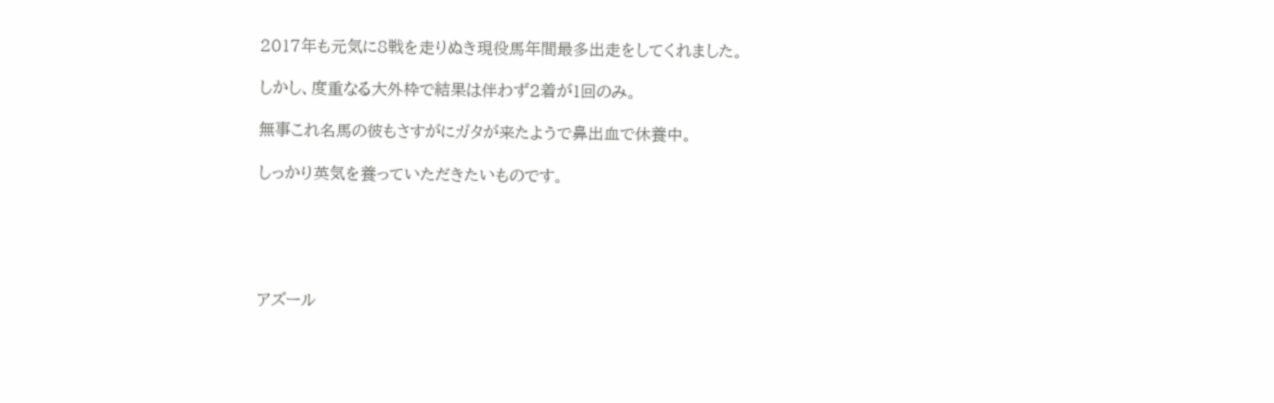2017年も元気に8戦を走りぬき現役馬年間最多出走をしてくれました。

しかし、度重なる大外枠で結果は伴わず2着が1回のみ。

無事これ名馬の彼もさすがにガタが来たようで鼻出血で休養中。

しっかり英気を養っていただきたいものです。





アズール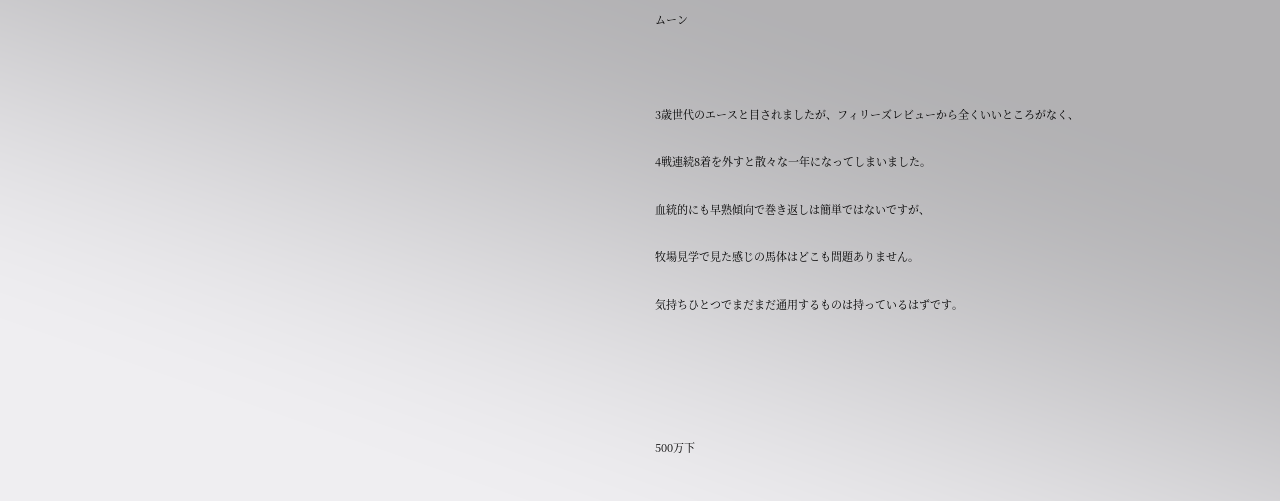ムーン



3歳世代のエースと目されましたが、フィリーズレビューから全くいいところがなく、

4戦連続8着を外すと散々な一年になってしまいました。

血統的にも早熟傾向で巻き返しは簡単ではないですが、

牧場見学で見た感じの馬体はどこも問題ありません。

気持ちひとつでまだまだ通用するものは持っているはずです。





500万下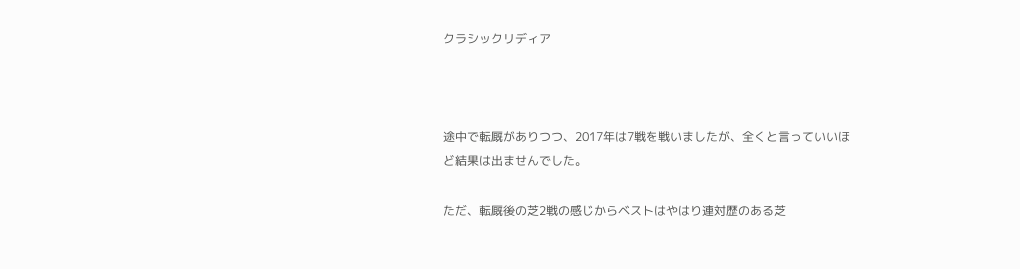クラシックリディア



途中で転厩がありつつ、2017年は7戦を戦いましたが、全くと言っていいほど結果は出ませんでした。

ただ、転厩後の芝2戦の感じからベストはやはり連対歴のある芝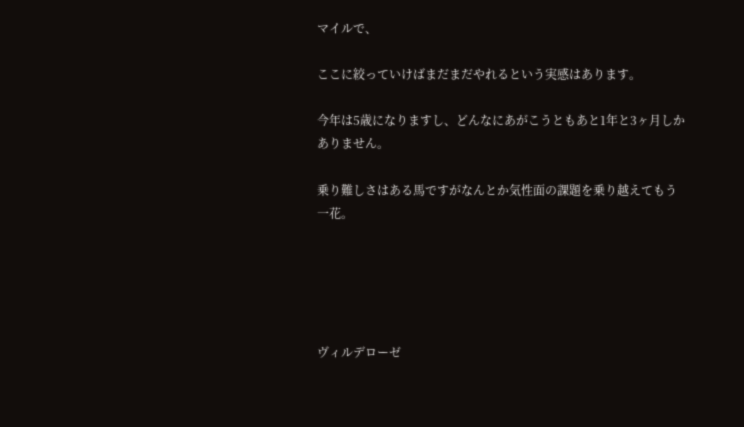マイルで、

ここに絞っていけばまだまだやれるという実感はあります。

今年は5歳になりますし、どんなにあがこうともあと1年と3ヶ月しかありません。

乗り難しさはある馬ですがなんとか気性面の課題を乗り越えてもう一花。





ヴィルデローゼ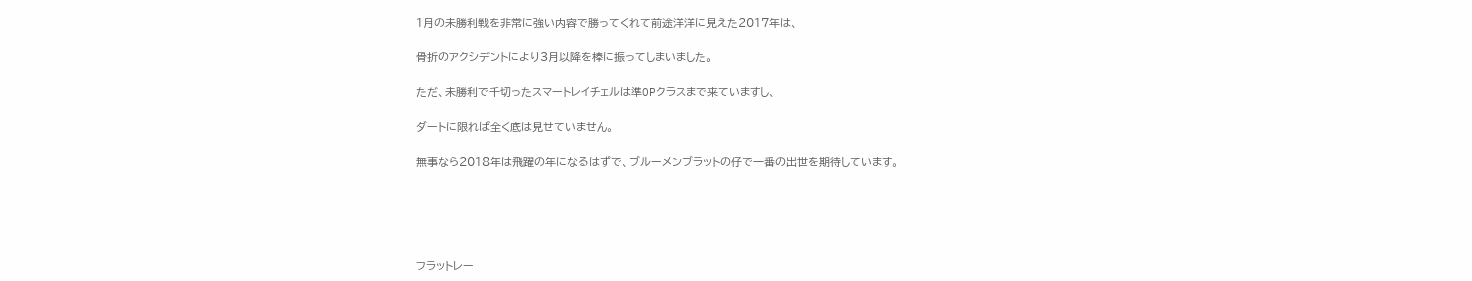1月の未勝利戦を非常に強い内容で勝ってくれて前途洋洋に見えた2017年は、

骨折のアクシデントにより3月以降を棒に振ってしまいました。

ただ、未勝利で千切ったスマートレイチェルは準OPクラスまで来ていますし、

ダートに限れば全く底は見せていません。

無事なら2018年は飛躍の年になるはずで、ブルーメンブラットの仔で一番の出世を期待しています。





フラットレー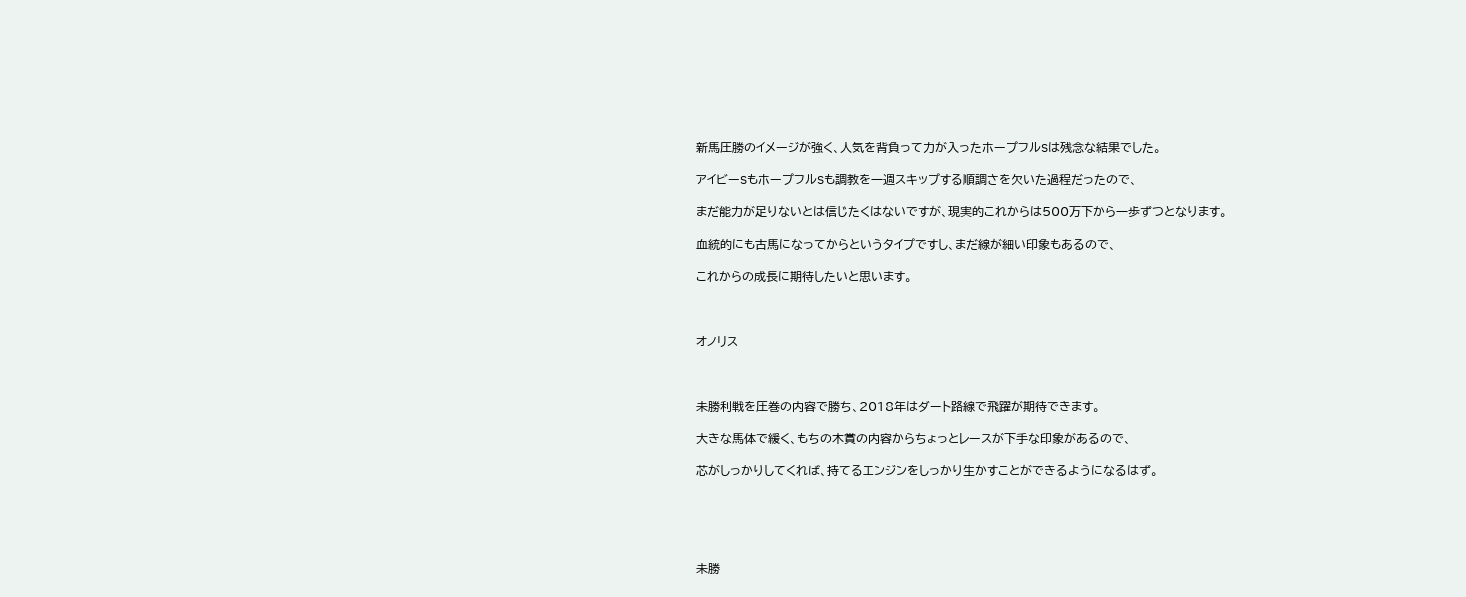新馬圧勝のイメージが強く、人気を背負って力が入ったホープフルSは残念な結果でした。

アイビーSもホープフルSも調教を一週スキップする順調さを欠いた過程だったので、

まだ能力が足りないとは信じたくはないですが、現実的これからは500万下から一歩ずつとなります。

血統的にも古馬になってからというタイプですし、まだ線が細い印象もあるので、

これからの成長に期待したいと思います。



オノリス



未勝利戦を圧巻の内容で勝ち、2018年はダート路線で飛躍が期待できます。

大きな馬体で緩く、もちの木賞の内容からちょっとレースが下手な印象があるので、

芯がしっかりしてくれば、持てるエンジンをしっかり生かすことができるようになるはず。





未勝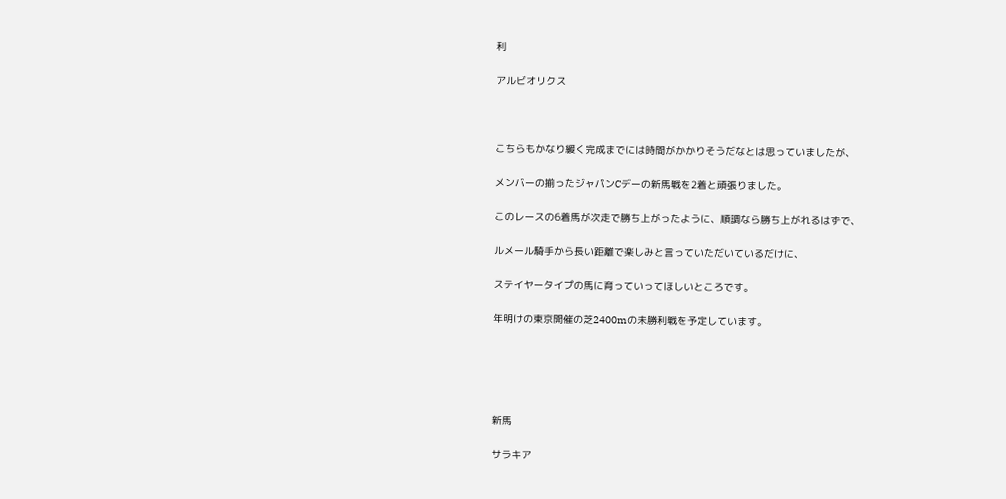利

アルビオリクス



こちらもかなり緩く完成までには時間がかかりそうだなとは思っていましたが、

メンバーの揃ったジャパンCデーの新馬戦を2着と頑張りました。

このレースの6着馬が次走で勝ち上がったように、順調なら勝ち上がれるはずで、

ルメール騎手から長い距離で楽しみと言っていただいているだけに、

ステイヤータイプの馬に育っていってほしいところです。

年明けの東京開催の芝2400mの未勝利戦を予定しています。





新馬

サラキア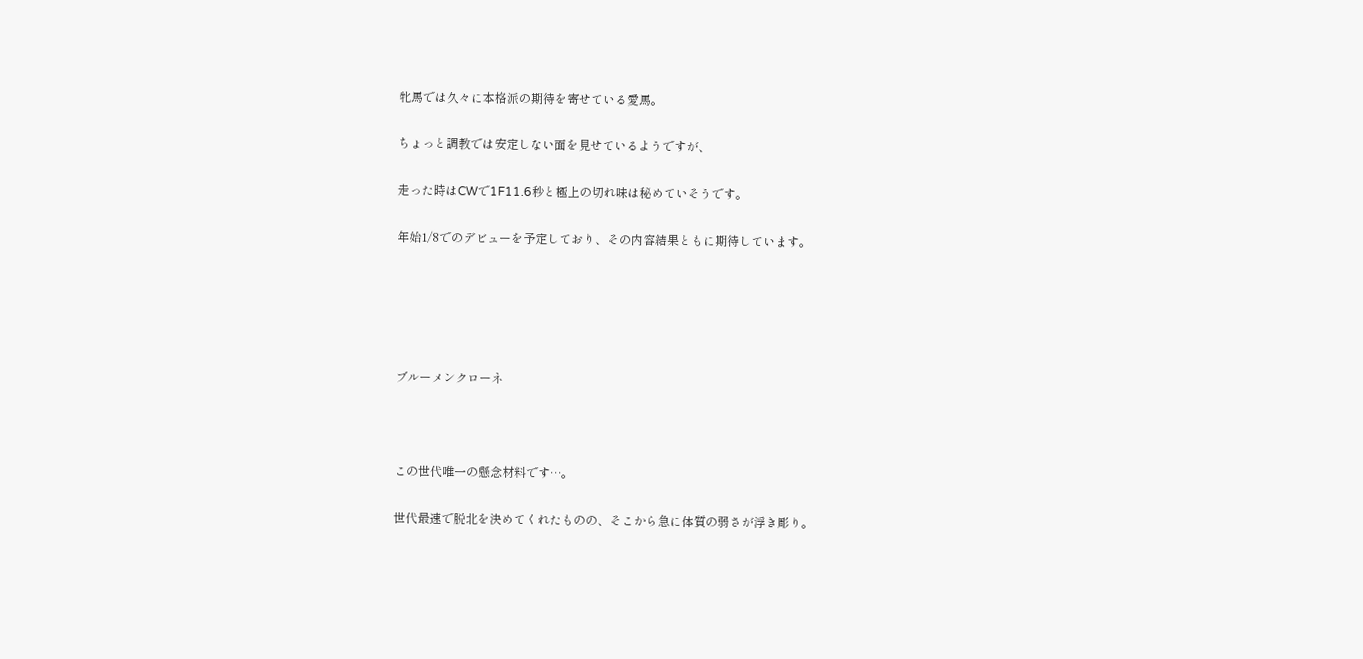牝馬では久々に本格派の期待を寄せている愛馬。

ちょっと調教では安定しない面を見せているようですが、

走った時はCWで1F11.6秒と極上の切れ味は秘めていそうです。

年始1/8でのデビューを予定しており、その内容結果ともに期待しています。





ブルーメンクローネ



この世代唯一の懸念材料です…。

世代最速で脱北を決めてくれたものの、そこから急に体質の弱さが浮き彫り。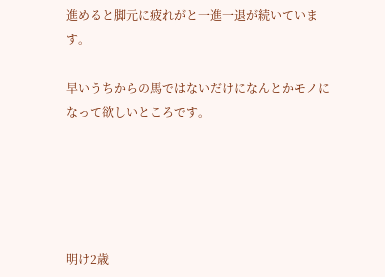進めると脚元に疲れがと一進一退が続いています。

早いうちからの馬ではないだけになんとかモノになって欲しいところです。





明け2歳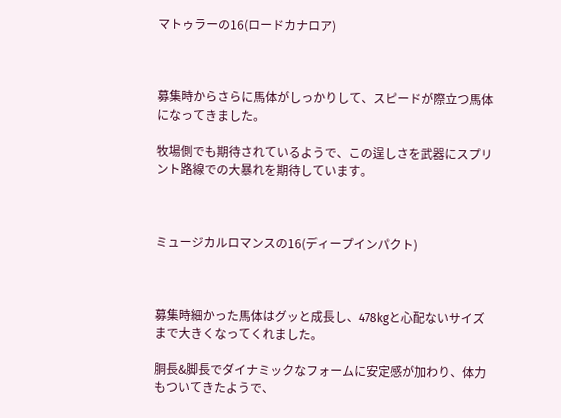マトゥラーの16(ロードカナロア)



募集時からさらに馬体がしっかりして、スピードが際立つ馬体になってきました。

牧場側でも期待されているようで、この逞しさを武器にスプリント路線での大暴れを期待しています。



ミュージカルロマンスの16(ディープインパクト)



募集時細かった馬体はグッと成長し、478kgと心配ないサイズまで大きくなってくれました。

胴長&脚長でダイナミックなフォームに安定感が加わり、体力もついてきたようで、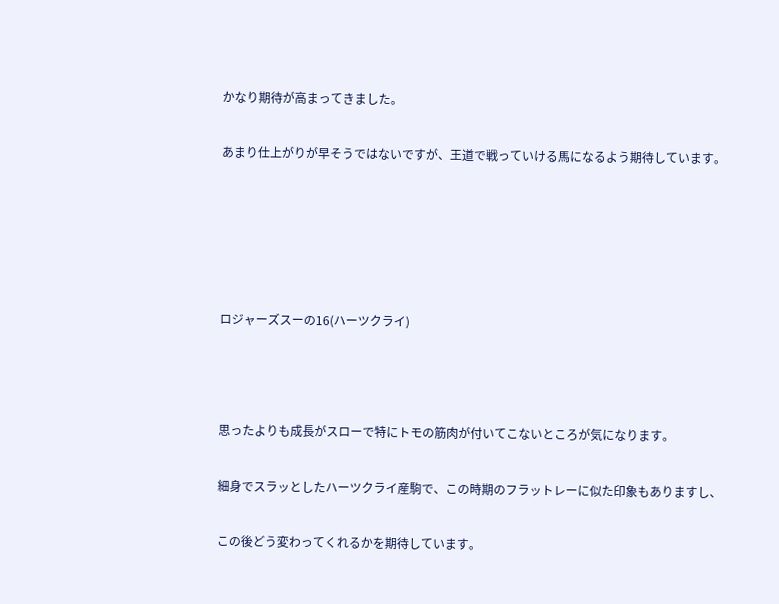かなり期待が高まってきました。

あまり仕上がりが早そうではないですが、王道で戦っていける馬になるよう期待しています。





ロジャーズスーの16(ハーツクライ)



思ったよりも成長がスローで特にトモの筋肉が付いてこないところが気になります。

細身でスラッとしたハーツクライ産駒で、この時期のフラットレーに似た印象もありますし、

この後どう変わってくれるかを期待しています。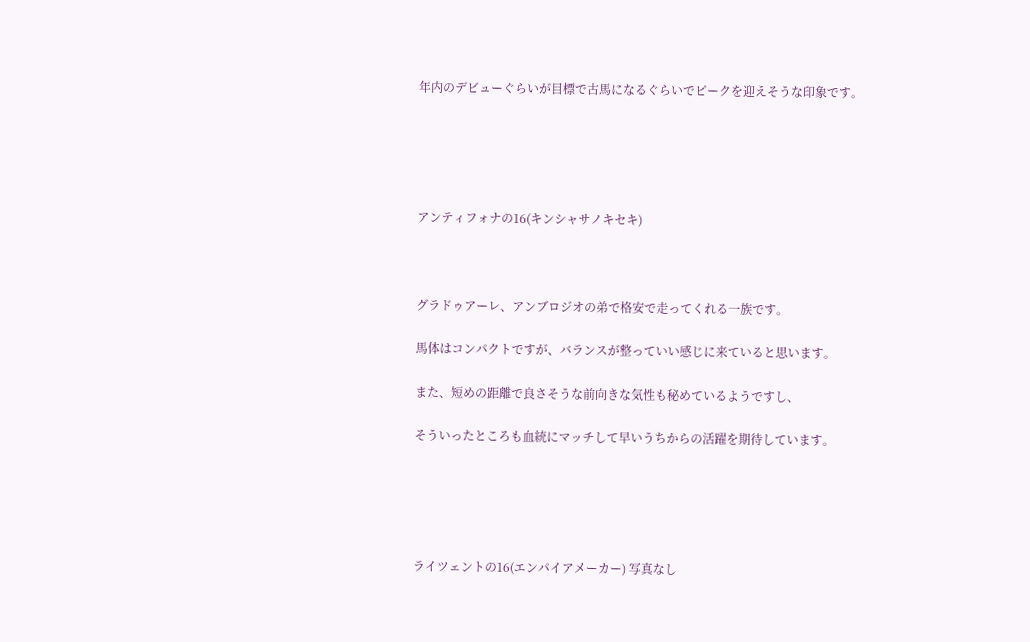年内のデビューぐらいが目標で古馬になるぐらいでピークを迎えそうな印象です。





アンティフォナの16(キンシャサノキセキ)



グラドゥアーレ、アンブロジオの弟で格安で走ってくれる一族です。

馬体はコンパクトですが、バランスが整っていい感じに来ていると思います。

また、短めの距離で良さそうな前向きな気性も秘めているようですし、

そういったところも血統にマッチして早いうちからの活躍を期待しています。





ライツェントの16(エンパイアメーカー) 写真なし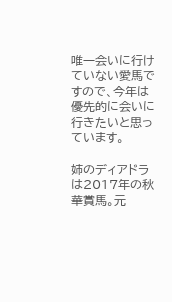唯一会いに行けていない愛馬ですので、今年は優先的に会いに行きたいと思っています。

姉のディアドラは2017年の秋華賞馬。元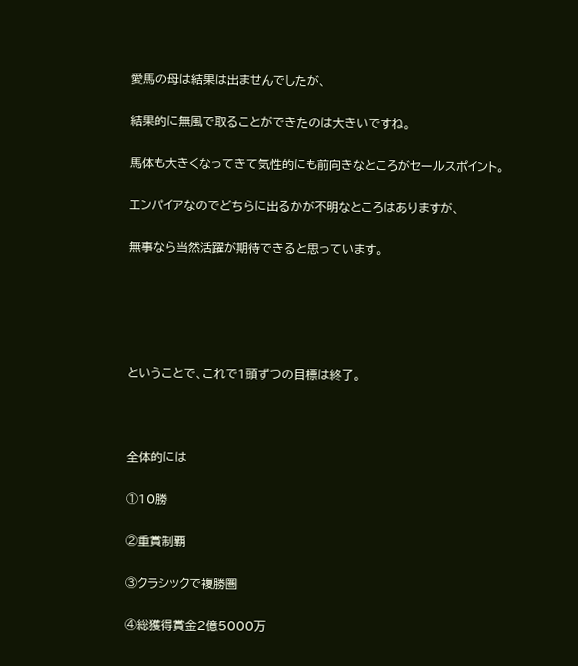愛馬の母は結果は出ませんでしたが、

結果的に無風で取ることができたのは大きいですね。

馬体も大きくなってきて気性的にも前向きなところがセールスポイント。

エンパイアなのでどちらに出るかが不明なところはありますが、

無事なら当然活躍が期待できると思っています。





ということで、これで1頭ずつの目標は終了。



全体的には

①10勝

②重賞制覇

③クラシックで複勝圏

④総獲得賞金2億5000万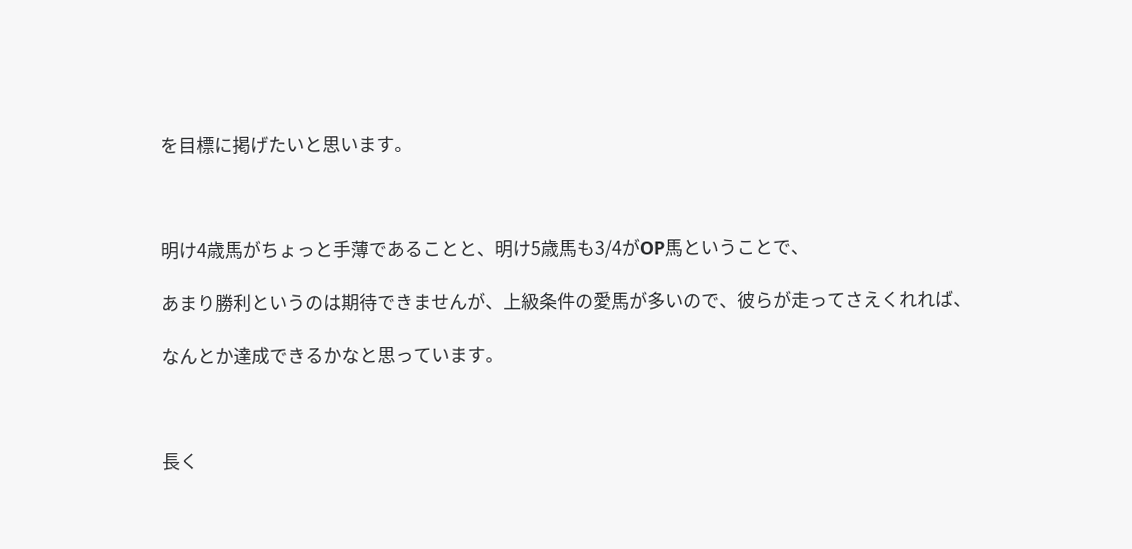を目標に掲げたいと思います。



明け4歳馬がちょっと手薄であることと、明け5歳馬も3/4がOP馬ということで、

あまり勝利というのは期待できませんが、上級条件の愛馬が多いので、彼らが走ってさえくれれば、

なんとか達成できるかなと思っています。



長く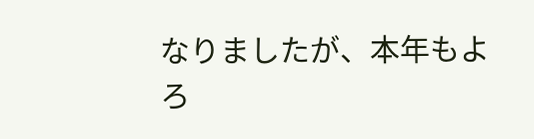なりましたが、本年もよろ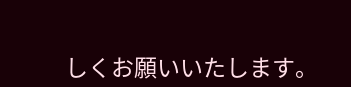しくお願いいたします。